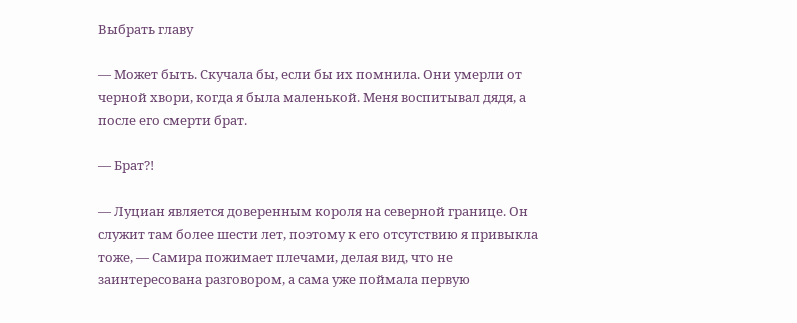Выбрать главу

— Может быть. Скучала бы, если бы их помнила. Они умерли от черной хвори, когда я была маленькой. Меня воспитывал дядя, а после его смерти брат.

— Брат?!

— Луциан является доверенным короля на северной границе. Он служит там более шести лет, поэтому к его отсутствию я привыкла тоже, — Самира пожимает плечами, делая вид, что не заинтересована разговором, а сама уже поймала первую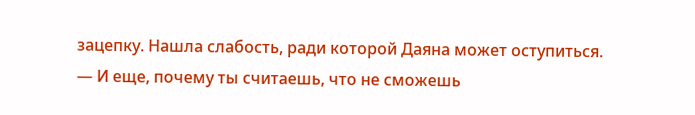зацепку. Нашла слабость, ради которой Даяна может оступиться. — И еще, почему ты считаешь, что не сможешь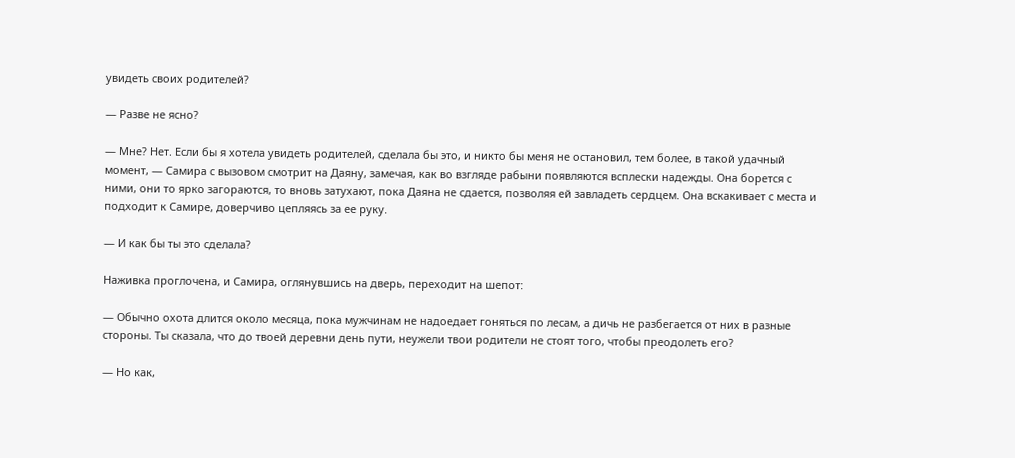увидеть своих родителей?

— Разве не ясно?

— Мне? Нет. Если бы я хотела увидеть родителей, сделала бы это, и никто бы меня не остановил, тем более, в такой удачный момент, — Самира с вызовом смотрит на Даяну, замечая, как во взгляде рабыни появляются всплески надежды. Она борется с ними, они то ярко загораются, то вновь затухают, пока Даяна не сдается, позволяя ей завладеть сердцем. Она вскакивает с места и подходит к Самире, доверчиво цепляясь за ее руку.

— И как бы ты это сделала?

Наживка проглочена, и Самира, оглянувшись на дверь, переходит на шепот:

— Обычно охота длится около месяца, пока мужчинам не надоедает гоняться по лесам, а дичь не разбегается от них в разные стороны. Ты сказала, что до твоей деревни день пути, неужели твои родители не стоят того, чтобы преодолеть его?

— Но как,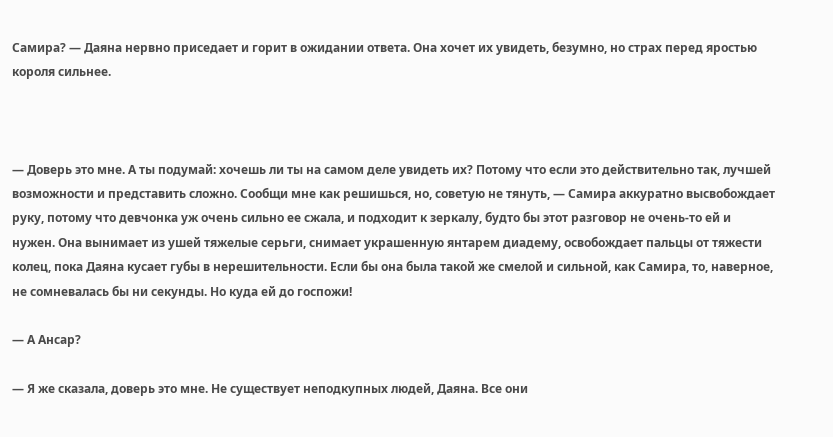Самира? — Даяна нервно приседает и горит в ожидании ответа. Она хочет их увидеть, безумно, но страх перед яростью короля сильнее.



— Доверь это мне. А ты подумай: хочешь ли ты на самом деле увидеть их? Потому что если это действительно так, лучшей возможности и представить сложно. Сообщи мне как решишься, но, советую не тянуть, — Самира аккуратно высвобождает руку, потому что девчонка уж очень сильно ее сжала, и подходит к зеркалу, будто бы этот разговор не очень-то ей и нужен. Она вынимает из ушей тяжелые серьги, снимает украшенную янтарем диадему, освобождает пальцы от тяжести колец, пока Даяна кусает губы в нерешительности. Если бы она была такой же смелой и сильной, как Самира, то, наверное, не сомневалась бы ни секунды. Но куда ей до госпожи!

— А Ансар?

— Я же сказала, доверь это мне. Не существует неподкупных людей, Даяна. Все они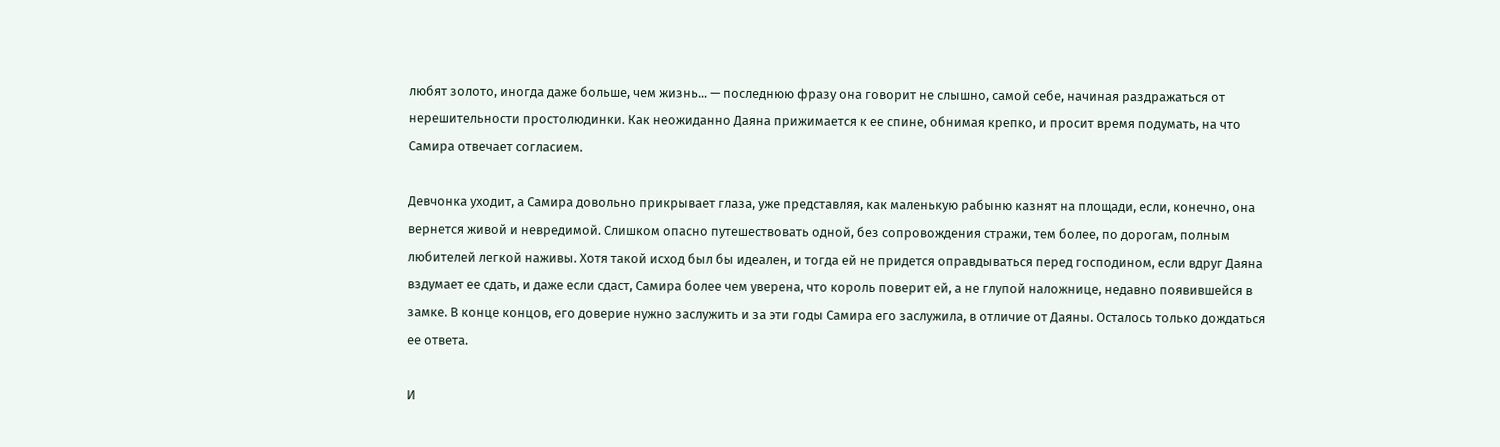любят золото, иногда даже больше, чем жизнь... — последнюю фразу она говорит не слышно, самой себе, начиная раздражаться от нерешительности простолюдинки. Как неожиданно Даяна прижимается к ее спине, обнимая крепко, и просит время подумать, на что Самира отвечает согласием.

Девчонка уходит, а Самира довольно прикрывает глаза, уже представляя, как маленькую рабыню казнят на площади, если, конечно, она вернется живой и невредимой. Слишком опасно путешествовать одной, без сопровождения стражи, тем более, по дорогам, полным любителей легкой наживы. Хотя такой исход был бы идеален, и тогда ей не придется оправдываться перед господином, если вдруг Даяна вздумает ее сдать, и даже если сдаст, Самира более чем уверена, что король поверит ей, а не глупой наложнице, недавно появившейся в замке. В конце концов, его доверие нужно заслужить и за эти годы Самира его заслужила, в отличие от Даяны. Осталось только дождаться ее ответа.

И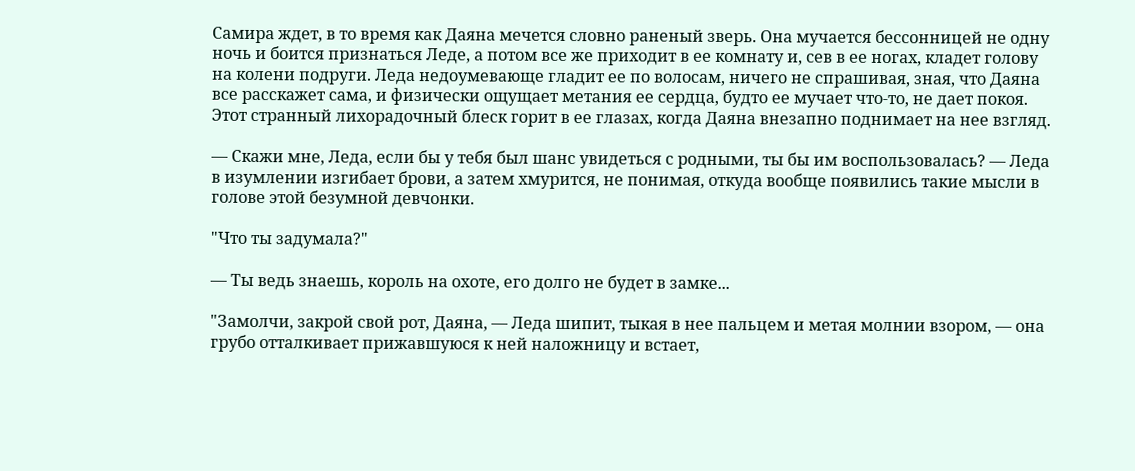Самира ждет, в то время как Даяна мечется словно раненый зверь. Она мучается бессонницей не одну ночь и боится признаться Леде, а потом все же приходит в ее комнату и, сев в ее ногах, кладет голову на колени подруги. Леда недоумевающе гладит ее по волосам, ничего не спрашивая, зная, что Даяна все расскажет сама, и физически ощущает метания ее сердца, будто ее мучает что-то, не дает покоя. Этот странный лихорадочный блеск горит в ее глазах, когда Даяна внезапно поднимает на нее взгляд.

— Скажи мне, Леда, если бы у тебя был шанс увидеться с родными, ты бы им воспользовалась? — Леда в изумлении изгибает брови, а затем хмурится, не понимая, откуда вообще появились такие мысли в голове этой безумной девчонки.

"Что ты задумала?"

— Ты ведь знаешь, король на охоте, его долго не будет в замке...

"Замолчи, закрой свой рот, Даяна, — Леда шипит, тыкая в нее пальцем и метая молнии взором, — она грубо отталкивает прижавшуюся к ней наложницу и встает,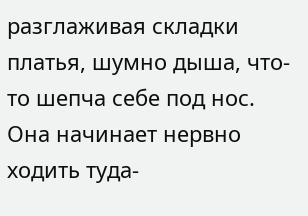разглаживая складки платья, шумно дыша, что-то шепча себе под нос. Она начинает нервно ходить туда-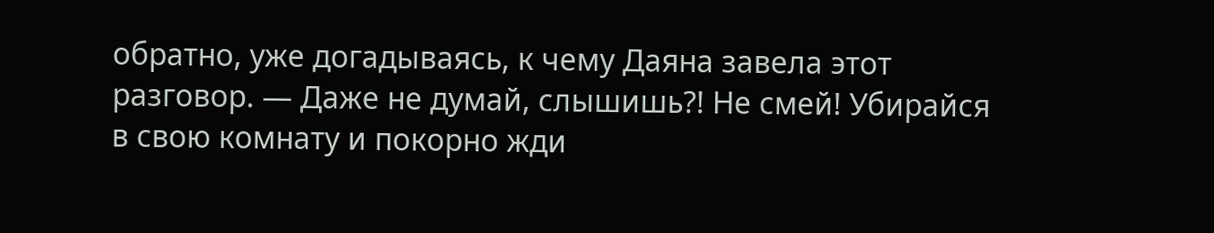обратно, уже догадываясь, к чему Даяна завела этот разговор. — Даже не думай, слышишь?! Не смей! Убирайся в свою комнату и покорно жди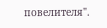повелителя".